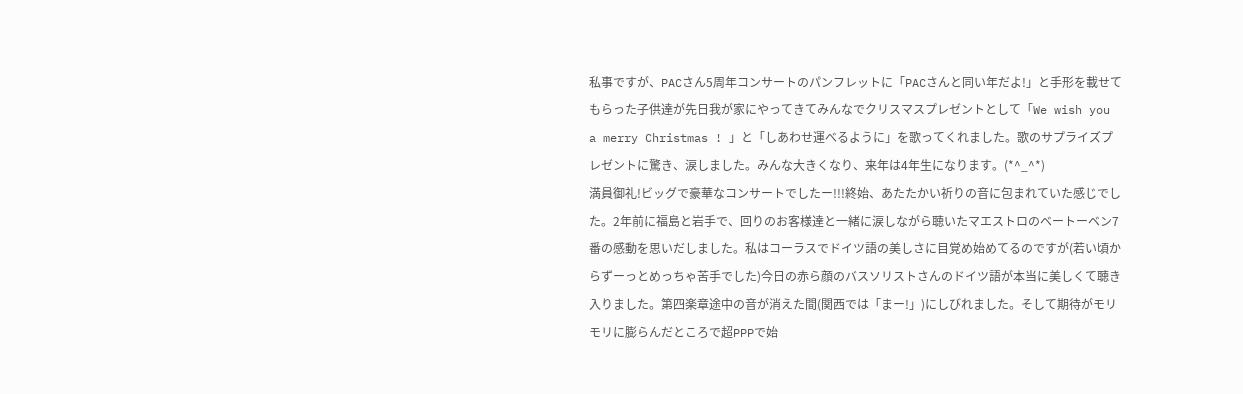私事ですが、PACさん5周年コンサートのパンフレットに「PACさんと同い年だよ!」と手形を載せてもらった子供達が先日我が家にやってきてみんなでクリスマスプレゼントとして「We wish you a merry Christmas ! 」と「しあわせ運べるように」を歌ってくれました。歌のサプライズプレゼントに驚き、涙しました。みんな大きくなり、来年は4年生になります。(*^_^*)
満員御礼!ビッグで豪華なコンサートでしたー!!!終始、あたたかい祈りの音に包まれていた感じでした。2年前に福島と岩手で、回りのお客様達と一緒に涙しながら聴いたマエストロのベートーベン7番の感動を思いだしました。私はコーラスでドイツ語の美しさに目覚め始めてるのですが(若い頃からずーっとめっちゃ苦手でした)今日の赤ら顔のバスソリストさんのドイツ語が本当に美しくて聴き入りました。第四楽章途中の音が消えた間(関西では「まー!」)にしびれました。そして期待がモリモリに膨らんだところで超PPPで始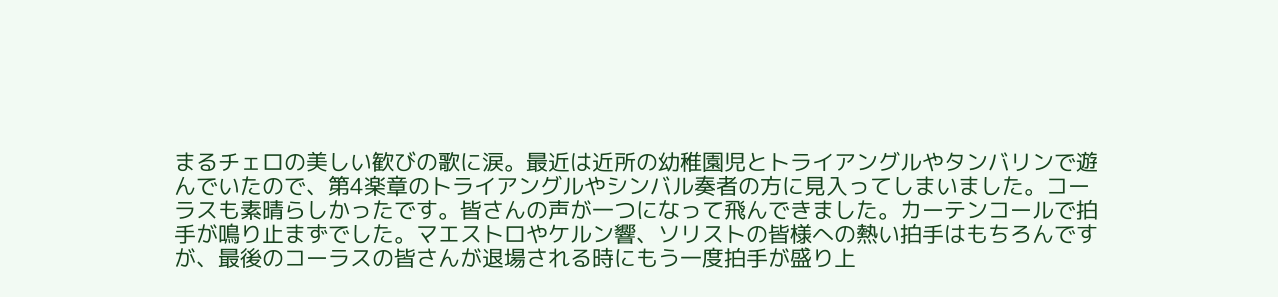まるチェロの美しい歓びの歌に涙。最近は近所の幼稚園児とトライアングルやタンバリンで遊んでいたので、第4楽章のトライアングルやシンバル奏者の方に見入ってしまいました。コーラスも素晴らしかったです。皆さんの声が一つになって飛んできました。カーテンコールで拍手が鳴り止まずでした。マエストロやケルン響、ソリストの皆様への熱い拍手はもちろんですが、最後のコーラスの皆さんが退場される時にもう一度拍手が盛り上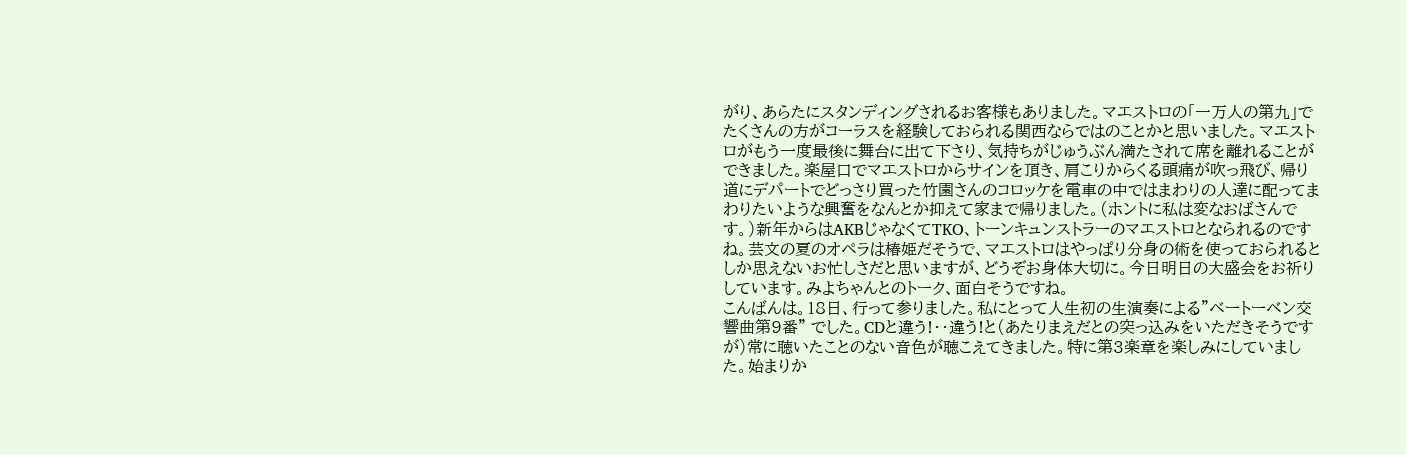がり、あらたにスタンディングされるお客様もありました。マエストロの「一万人の第九」でたくさんの方がコーラスを経験しておられる関西ならではのことかと思いました。マエストロがもう一度最後に舞台に出て下さり、気持ちがじゅうぶん満たされて席を離れることができました。楽屋口でマエストロからサインを頂き、肩こりからくる頭痛が吹っ飛び、帰り道にデパートでどっさり買った竹園さんのコロッケを電車の中ではまわりの人達に配ってまわりたいような興奮をなんとか抑えて家まで帰りました。(ホントに私は変なおばさんです。)新年からはAKBじゃなくてTKO、トーンキュンストラーのマエストロとなられるのですね。芸文の夏のオペラは椿姫だそうで、マエストロはやっぱり分身の術を使っておられるとしか思えないお忙しさだと思いますが、どうぞお身体大切に。今日明日の大盛会をお祈りしています。みよちゃんとのトーク、面白そうですね。
こんばんは。18日、行って参りました。私にとって人生初の生演奏による”ベートーベン交響曲第9番” でした。CDと違う!・・違う!と(あたりまえだとの突っ込みをいただきそうですが)常に聴いたことのない音色が聴こえてきました。特に第3楽章を楽しみにしていました。始まりか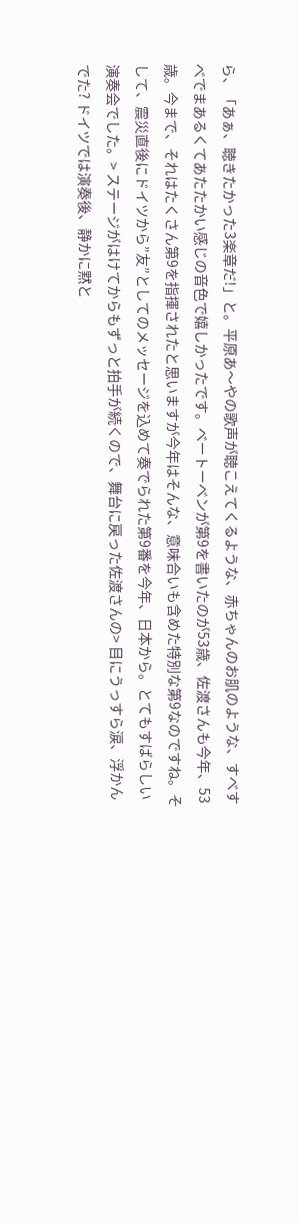ら、「あぁ、聴きたかった3楽章だ!」と。平原あ〜やの歌声が聴こえてくるような、赤ちゃんのお肌のような、すべすべでまあるくてあたたかい感じの音色で嬉しかったです。ベートーベンが第9を書いたのが53歳、佐渡さんも今年、53歳。今まで、それはたくさん第9を指揮されたと思いますが今年はそんな、意味合いも含めた特別な第9なのですね。そして、震災直後にドイツから”友”としてのメッセージを込めて奏でられた第9番を今年、日本から。とてもすばらしい演奏会でした。> ステージがはけてからもずっと拍手が続くので、舞台に戻った佐渡さんの> 目にうっすら涙、浮かんでた? ドイツでは演奏後、静かに黙と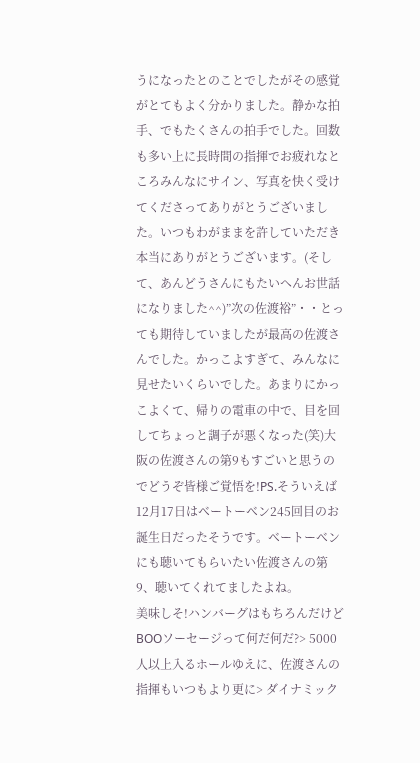うになったとのことでしたがその感覚がとてもよく分かりました。静かな拍手、でもたくさんの拍手でした。回数も多い上に長時間の指揮でお疲れなところみんなにサイン、写真を快く受けてくださってありがとうございました。いつもわがままを許していただき本当にありがとうございます。(そして、あんどうさんにもたいへんお世話になりました^^)”次の佐渡裕”・・とっても期待していましたが最高の佐渡さんでした。かっこよすぎて、みんなに見せたいくらいでした。あまりにかっこよくて、帰りの電車の中で、目を回してちょっと調子が悪くなった(笑)大阪の佐渡さんの第9もすごいと思うのでどうぞ皆様ご覚悟を!PS.そういえば12月17日はベートーベン245回目のお誕生日だったそうです。ベートーベンにも聴いてもらいたい佐渡さんの第9、聴いてくれてましたよね。
美味しそ!ハンバーグはもちろんだけどBOOソーセージって何だ何だ?> 5000人以上入るホールゆえに、佐渡さんの指揮もいつもより更に> ダイナミック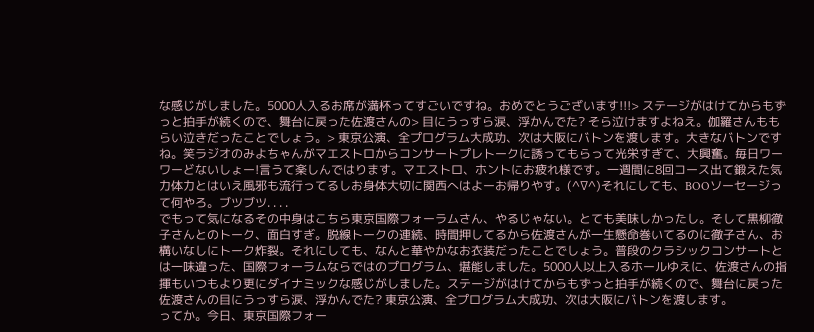な感じがしました。5000人入るお席が満杯ってすごいですね。おめでとうございます!!!> ステージがはけてからもずっと拍手が続くので、舞台に戻った佐渡さんの> 目にうっすら涙、浮かんでた? そら泣けますよねえ。伽羅さんももらい泣きだったことでしょう。> 東京公演、全プログラム大成功、次は大阪にバトンを渡します。大きなバトンですね。笑ラジオのみよちゃんがマエストロからコンサートプレトークに誘ってもらって光栄すぎて、大興奮。毎日ワーワーどないしょー!言うて楽しんではります。マエストロ、ホントにお疲れ様です。一週間に8回コース出て鍛えた気力体力とはいえ風邪も流行ってるしお身体大切に関西へはよーお帰りやす。(^∇^)それにしても、BOOソーセージって何やろ。ブツブツ. . . .
でもって気になるその中身はこちら東京国際フォーラムさん、やるじゃない。とても美味しかったし。そして黒柳徹子さんとのトーク、面白すぎ。脱線トークの連続、時間押してるから佐渡さんが一生懸命巻いてるのに徹子さん、お構いなしにトーク炸裂。それにしても、なんと華やかなお衣装だったことでしょう。普段のクラシックコンサートとは一味違った、国際フォーラムならではのプログラム、堪能しました。5000人以上入るホールゆえに、佐渡さんの指揮もいつもより更にダイナミックな感じがしました。ステージがはけてからもずっと拍手が続くので、舞台に戻った佐渡さんの目にうっすら涙、浮かんでた? 東京公演、全プログラム大成功、次は大阪にバトンを渡します。
ってか。今日、東京国際フォー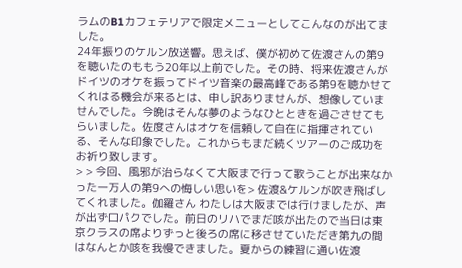ラムのB1カフェテリアで限定メニューとしてこんなのが出てました。
24年振りのケルン放送響。思えば、僕が初めて佐渡さんの第9を聴いたのももう20年以上前でした。その時、将来佐渡さんがドイツのオケを振ってドイツ音楽の最高峰である第9を聴かせてくれはる機会が来るとは、申し訳ありませんが、想像していませんでした。今晩はそんな夢のようなひとときを過ごさせてもらいました。佐度さんはオケを信頼して自在に指揮されている、そんな印象でした。これからもまだ続くツアーのご成功をお祈り致します。
> > 今回、風邪が治らなくて大阪まで行って歌うことが出来なかった一万人の第9への悔しい思いを> 佐渡&ケルンが吹き飛ばしてくれました。伽羅さん わたしは大阪までは行けましたが、声が出ず口パクでした。前日のリハでまだ咳が出たので当日は東京クラスの席よりずっと後ろの席に移させていただき第九の間はなんとか咳を我慢できました。夏からの練習に通い佐渡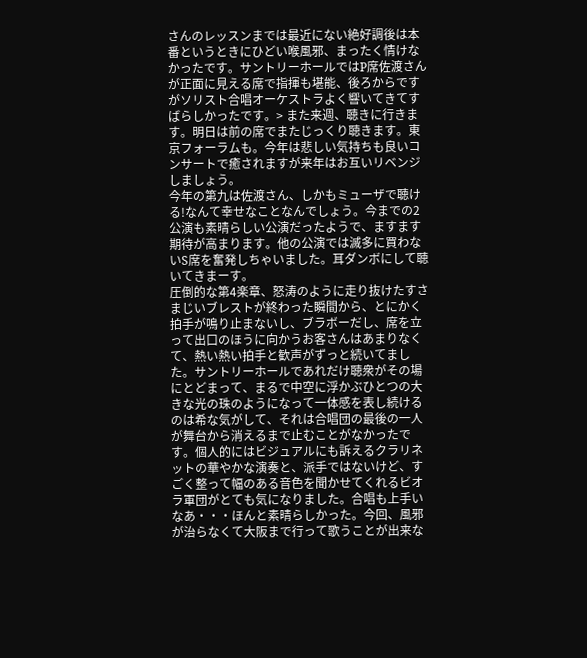さんのレッスンまでは最近にない絶好調後は本番というときにひどい喉風邪、まったく情けなかったです。サントリーホールではP席佐渡さんが正面に見える席で指揮も堪能、後ろからですがソリスト合唱オーケストラよく響いてきてすばらしかったです。> また来週、聴きに行きます。明日は前の席でまたじっくり聴きます。東京フォーラムも。今年は悲しい気持ちも良いコンサートで癒されますが来年はお互いリベンジしましょう。
今年の第九は佐渡さん、しかもミューザで聴ける!なんて幸せなことなんでしょう。今までの2公演も素晴らしい公演だったようで、ますます期待が高まります。他の公演では滅多に買わないS席を奮発しちゃいました。耳ダンボにして聴いてきまーす。
圧倒的な第4楽章、怒涛のように走り抜けたすさまじいブレストが終わった瞬間から、とにかく拍手が鳴り止まないし、ブラボーだし、席を立って出口のほうに向かうお客さんはあまりなくて、熱い熱い拍手と歓声がずっと続いてました。サントリーホールであれだけ聴衆がその場にとどまって、まるで中空に浮かぶひとつの大きな光の珠のようになって一体感を表し続けるのは希な気がして、それは合唱団の最後の一人が舞台から消えるまで止むことがなかったです。個人的にはビジュアルにも訴えるクラリネットの華やかな演奏と、派手ではないけど、すごく整って幅のある音色を聞かせてくれるビオラ軍団がとても気になりました。合唱も上手いなあ・・・ほんと素晴らしかった。今回、風邪が治らなくて大阪まで行って歌うことが出来な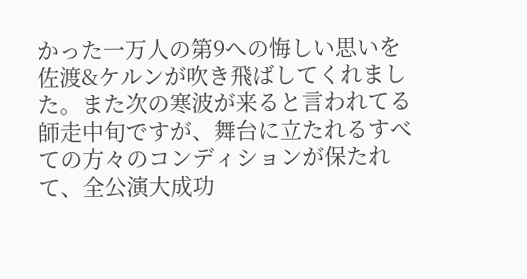かった一万人の第9への悔しい思いを佐渡&ケルンが吹き飛ばしてくれました。また次の寒波が来ると言われてる師走中旬ですが、舞台に立たれるすべての方々のコンディションが保たれて、全公演大成功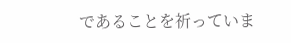であることを祈っていま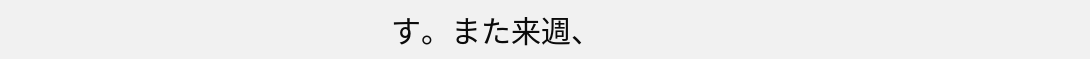す。また来週、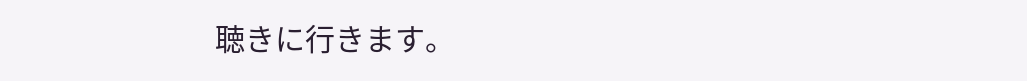聴きに行きます。